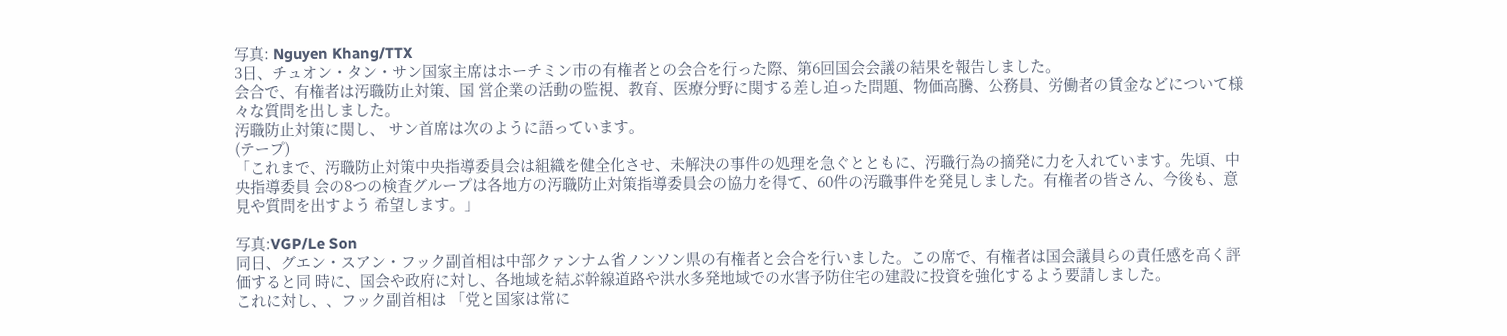写真: Nguyen Khang/TTX
3日、チュオン・タン・サン国家主席はホーチミン市の有権者との会合を行った際、第6回国会会議の結果を報告しました。
会合で、有権者は汚職防止対策、国 営企業の活動の監視、教育、医療分野に関する差し迫った問題、物価高騰、公務員、労働者の賃金などについて様々な質問を出しました。
汚職防止対策に関し、 サン首席は次のように語っています。
(テープ)
「これまで、汚職防止対策中央指導委員会は組織を健全化させ、未解決の事件の処理を急ぐとともに、汚職行為の摘発に力を入れています。先頃、中央指導委員 会の8つの検査グループは各地方の汚職防止対策指導委員会の協力を得て、60件の汚職事件を発見しました。有権者の皆さん、今後も、意見や質問を出すよう 希望します。」

写真:VGP/Le Son
同日、グエン・スアン・フック副首相は中部クァンナム省ノンソン県の有権者と会合を行いました。この席で、有権者は国会議員らの責任感を高く評価すると同 時に、国会や政府に対し、各地域を結ぶ幹線道路や洪水多発地域での水害予防住宅の建設に投資を強化するよう要請しました。
これに対し、、フック副首相は 「党と国家は常に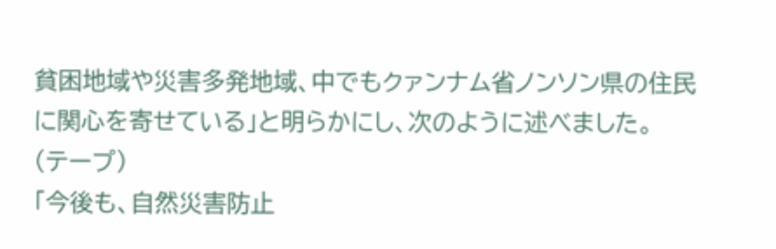貧困地域や災害多発地域、中でもクァンナム省ノンソン県の住民に関心を寄せている」と明らかにし、次のように述べました。
(テープ)
「今後も、自然災害防止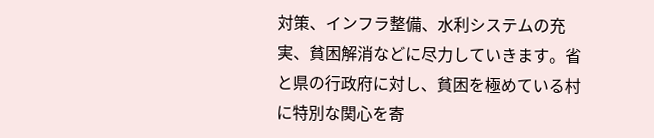対策、インフラ整備、水利システムの充実、貧困解消などに尽力していきます。省と県の行政府に対し、貧困を極めている村に特別な関心を寄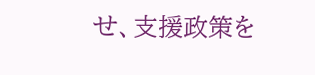せ、支援政策を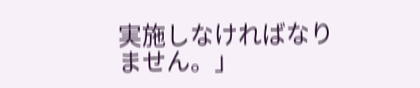実施しなければなりません。」